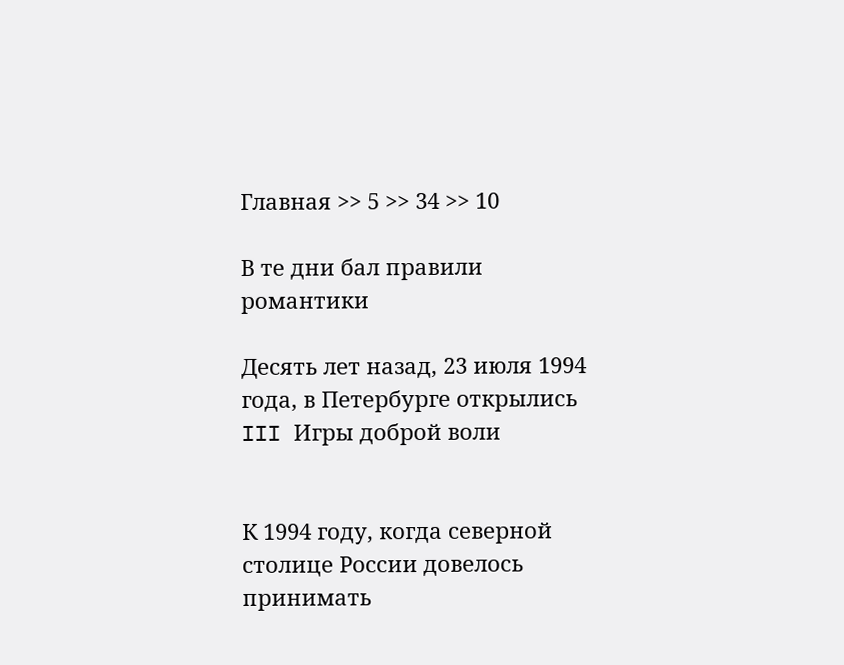Главная >> 5 >> 34 >> 10

В те дни бал правили романтики

Десять лет назад, 23 июля 1994 года, в Петербурге открылись III Игры доброй воли


К 1994 году, когда северной столице России довелось принимать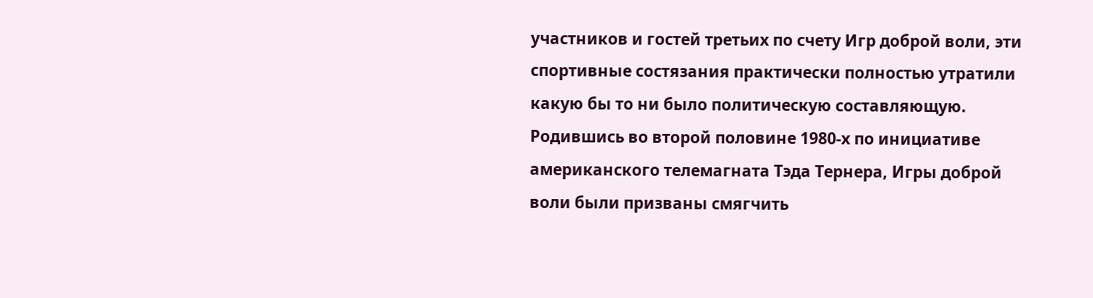участников и гостей третьих по счету Игр доброй воли, эти спортивные состязания практически полностью утратили какую бы то ни было политическую составляющую. Родившись во второй половине 1980-х по инициативе американского телемагната Тэда Тернера, Игры доброй воли были призваны смягчить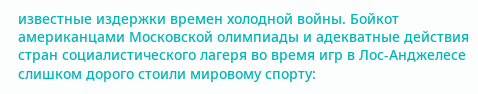известные издержки времен холодной войны. Бойкот американцами Московской олимпиады и адекватные действия стран социалистического лагеря во время игр в Лос-Анджелесе слишком дорого стоили мировому спорту: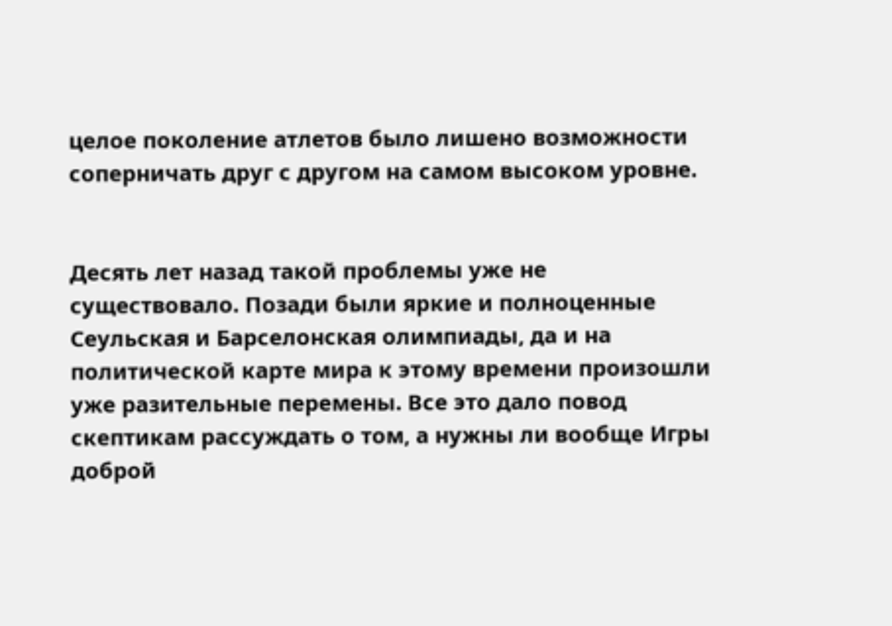целое поколение атлетов было лишено возможности соперничать друг с другом на самом высоком уровне.


Десять лет назад такой проблемы уже не существовало. Позади были яркие и полноценные Сеульская и Барселонская олимпиады, да и на политической карте мира к этому времени произошли уже разительные перемены. Все это дало повод скептикам рассуждать о том, а нужны ли вообще Игры доброй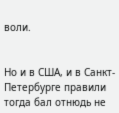воли.


Но и в США, и в Санкт-Петербурге правили тогда бал отнюдь не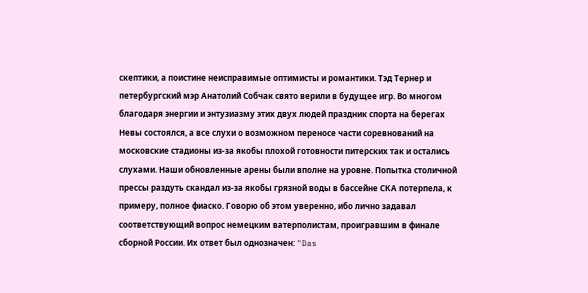скептики, а поистине неисправимые оптимисты и романтики. Тэд Тернер и петербургский мэр Анатолий Собчак свято верили в будущее игр. Во многом благодаря энергии и энтузиазму этих двух людей праздник спорта на берегах Невы состоялся, а все слухи о возможном переносе части соревнований на московские стадионы из-за якобы плохой готовности питерских так и остались слухами. Наши обновленные арены были вполне на уровне. Попытка столичной прессы раздуть скандал из-за якобы грязной воды в бассейне СКА потерпела, к примеру, полное фиаско. Говорю об этом уверенно, ибо лично задавал соответствующий вопрос немецким ватерполистам, проигравшим в финале сборной России. Их ответ был однозначен: "Das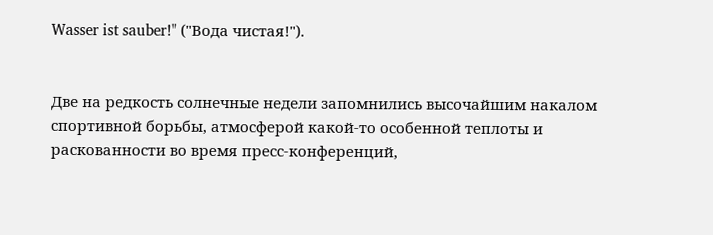Wasser ist sauber!" ("Вода чистая!").


Две на редкость солнечные недели запомнились высочайшим накалом спортивной борьбы, атмосферой какой-то особенной теплоты и раскованности во время пресс-конференций,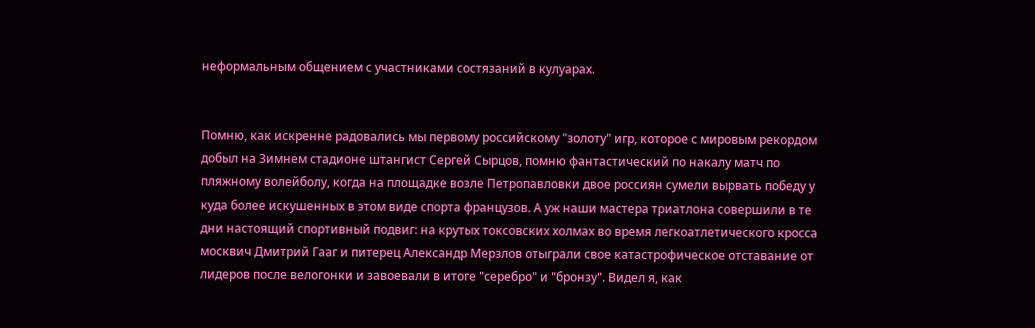неформальным общением с участниками состязаний в кулуарах.


Помню, как искренне радовались мы первому российскому "золоту" игр, которое с мировым рекордом добыл на Зимнем стадионе штангист Сергей Сырцов, помню фантастический по накалу матч по пляжному волейболу, когда на площадке возле Петропавловки двое россиян сумели вырвать победу у куда более искушенных в этом виде спорта французов. А уж наши мастера триатлона совершили в те дни настоящий спортивный подвиг: на крутых токсовских холмах во время легкоатлетического кросса москвич Дмитрий Гааг и питерец Александр Мерзлов отыграли свое катастрофическое отставание от лидеров после велогонки и завоевали в итоге "серебро" и "бронзу". Видел я, как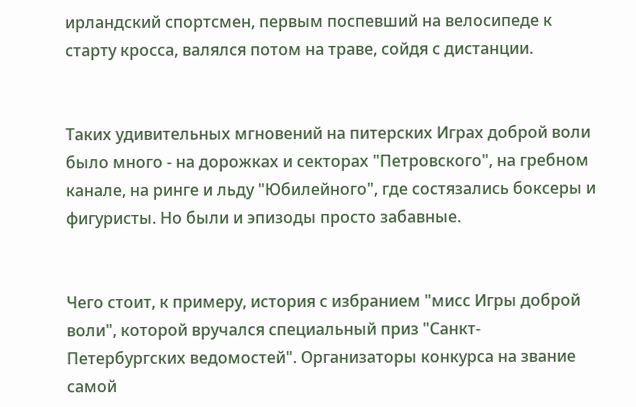ирландский спортсмен, первым поспевший на велосипеде к старту кросса, валялся потом на траве, сойдя с дистанции.


Таких удивительных мгновений на питерских Играх доброй воли было много - на дорожках и секторах "Петровского", на гребном канале, на ринге и льду "Юбилейного", где состязались боксеры и фигуристы. Но были и эпизоды просто забавные.


Чего стоит, к примеру, история с избранием "мисс Игры доброй воли", которой вручался специальный приз "Санкт-Петербургских ведомостей". Организаторы конкурса на звание самой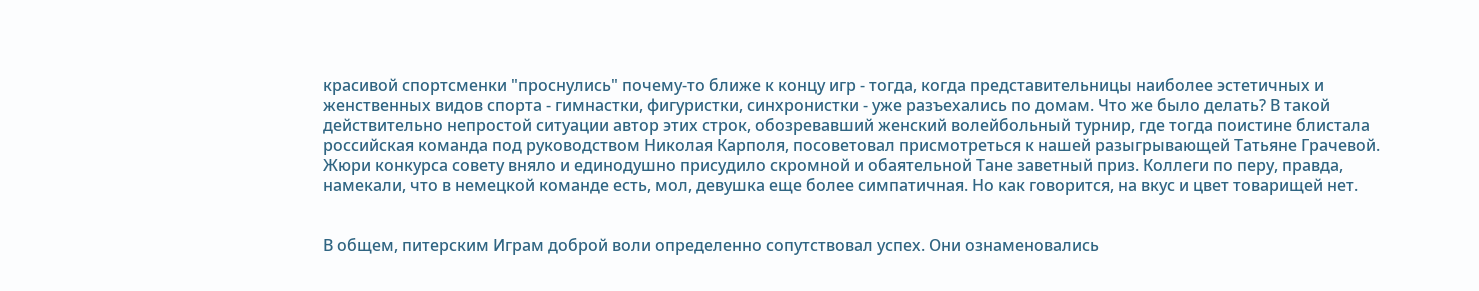красивой спортсменки "проснулись" почему-то ближе к концу игр - тогда, когда представительницы наиболее эстетичных и женственных видов спорта - гимнастки, фигуристки, синхронистки - уже разъехались по домам. Что же было делать? В такой действительно непростой ситуации автор этих строк, обозревавший женский волейбольный турнир, где тогда поистине блистала российская команда под руководством Николая Карполя, посоветовал присмотреться к нашей разыгрывающей Татьяне Грачевой. Жюри конкурса совету вняло и единодушно присудило скромной и обаятельной Тане заветный приз. Коллеги по перу, правда, намекали, что в немецкой команде есть, мол, девушка еще более симпатичная. Но как говорится, на вкус и цвет товарищей нет.


В общем, питерским Играм доброй воли определенно сопутствовал успех. Они ознаменовались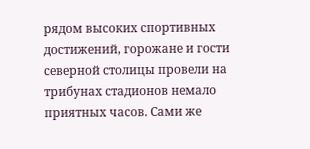рядом высоких спортивных достижений, горожане и гости северной столицы провели на трибунах стадионов немало приятных часов. Сами же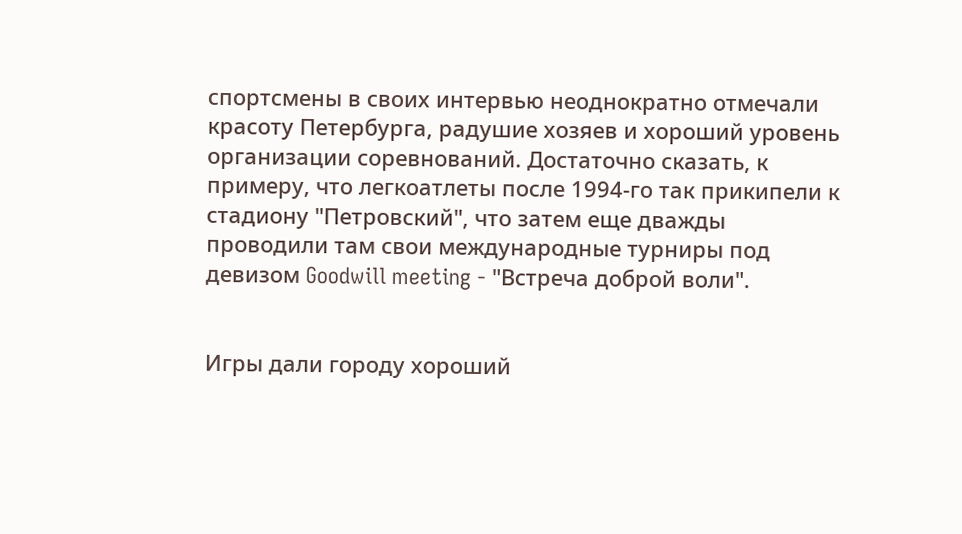спортсмены в своих интервью неоднократно отмечали красоту Петербурга, радушие хозяев и хороший уровень организации соревнований. Достаточно сказать, к примеру, что легкоатлеты после 1994-го так прикипели к стадиону "Петровский", что затем еще дважды проводили там свои международные турниры под девизом Goodwill meeting - "Встреча доброй воли".


Игры дали городу хороший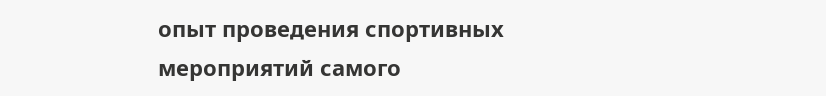опыт проведения спортивных мероприятий самого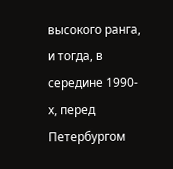высокого ранга, и тогда, в середине 1990-х, перед Петербургом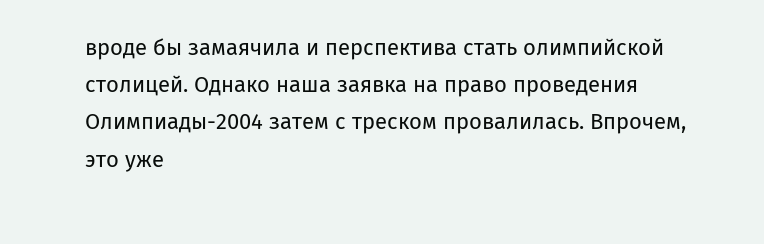вроде бы замаячила и перспектива стать олимпийской столицей. Однако наша заявка на право проведения Олимпиады-2004 затем с треском провалилась. Впрочем, это уже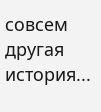совсем другая история...